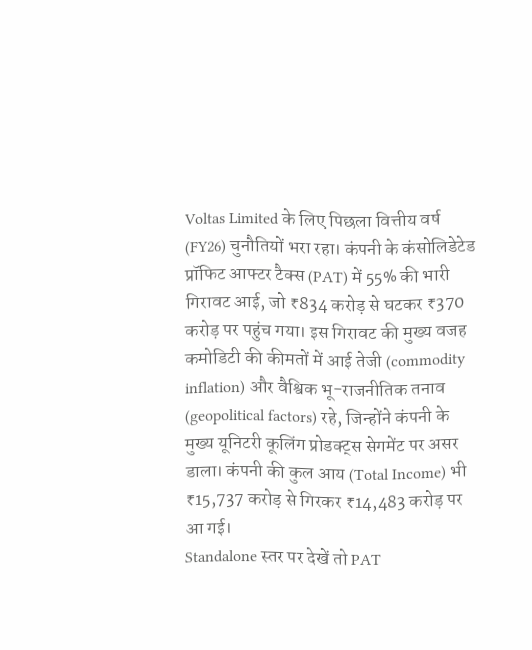Voltas Limited के लिए पिछला वित्तीय वर्ष (FY26) चुनौतियों भरा रहा। कंपनी के कंसोलिडेटेड प्रॉफिट आफ्टर टैक्स (PAT) में 55% की भारी गिरावट आई, जो ₹834 करोड़ से घटकर ₹370 करोड़ पर पहुंच गया। इस गिरावट की मुख्य वजह कमोडिटी की कीमतों में आई तेजी (commodity inflation) और वैश्विक भू-राजनीतिक तनाव (geopolitical factors) रहे, जिन्होंने कंपनी के मुख्य यूनिटरी कूलिंग प्रोडक्ट्स सेगमेंट पर असर डाला। कंपनी की कुल आय (Total Income) भी ₹15,737 करोड़ से गिरकर ₹14,483 करोड़ पर आ गई।
Standalone स्तर पर देखें तो PAT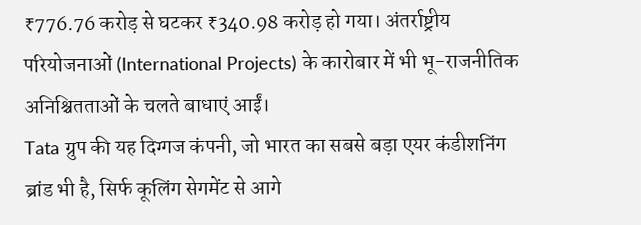₹776.76 करोड़ से घटकर ₹340.98 करोड़ हो गया। अंतर्राष्ट्रीय परियोजनाओं (International Projects) के कारोबार में भी भू-राजनीतिक अनिश्चितताओं के चलते बाधाएं आईं।
Tata ग्रुप की यह दिग्गज कंपनी, जो भारत का सबसे बड़ा एयर कंडीशनिंग ब्रांड भी है, सिर्फ कूलिंग सेगमेंट से आगे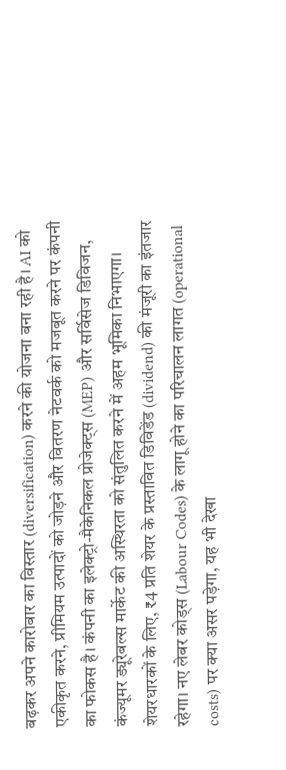बढ़कर अपने कारोबार का विस्तार (diversification) करने की योजना बना रही है। AI को एकीकृत करने, प्रीमियम उत्पादों को जोड़ने और वितरण नेटवर्क को मजबूत करने पर कंपनी का फोकस है। कंपनी का इलेक्ट्रो-मैकेनिकल प्रोजेक्ट्स (MEP) और सर्विसेज डिविजन, कंज्यूमर ड्यूरेबल्स मार्केट की अस्थिरता को संतुलित करने में अहम भूमिका निभाएगा।
शेयरधारकों के लिए, ₹4 प्रति शेयर के प्रस्तावित डिविडेंड (dividend) की मंजूरी का इंतजार रहेगा। नए लेबर कोड्स (Labour Codes) के लागू होने का परिचालन लागत (operational costs) पर क्या असर पड़ेगा, यह भी देखा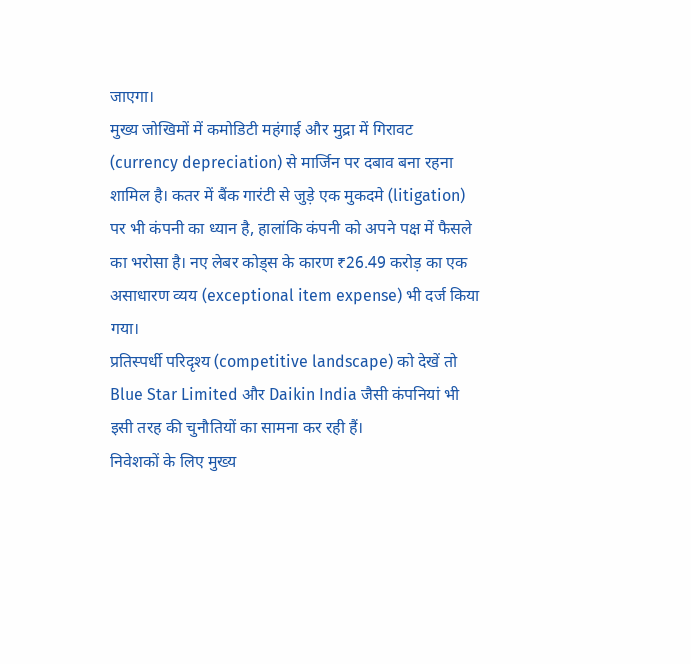जाएगा।
मुख्य जोखिमों में कमोडिटी महंगाई और मुद्रा में गिरावट (currency depreciation) से मार्जिन पर दबाव बना रहना शामिल है। कतर में बैंक गारंटी से जुड़े एक मुकदमे (litigation) पर भी कंपनी का ध्यान है, हालांकि कंपनी को अपने पक्ष में फैसले का भरोसा है। नए लेबर कोड्स के कारण ₹26.49 करोड़ का एक असाधारण व्यय (exceptional item expense) भी दर्ज किया गया।
प्रतिस्पर्धी परिदृश्य (competitive landscape) को देखें तो Blue Star Limited और Daikin India जैसी कंपनियां भी इसी तरह की चुनौतियों का सामना कर रही हैं।
निवेशकों के लिए मुख्य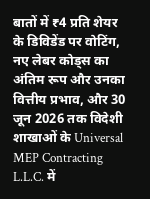बातों में ₹4 प्रति शेयर के डिविडेंड पर वोटिंग, नए लेबर कोड्स का अंतिम रूप और उनका वित्तीय प्रभाव, और 30 जून 2026 तक विदेशी शाखाओं के Universal MEP Contracting L.L.C. में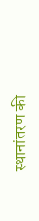स्थानांतरण की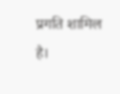प्रगति शामिल है।